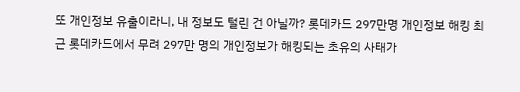또 개인정보 유출이라니, 내 정보도 털린 건 아닐까? 롯데카드 297만명 개인정보 해킹 최근 롯데카드에서 무려 297만 명의 개인정보가 해킹되는 초유의 사태가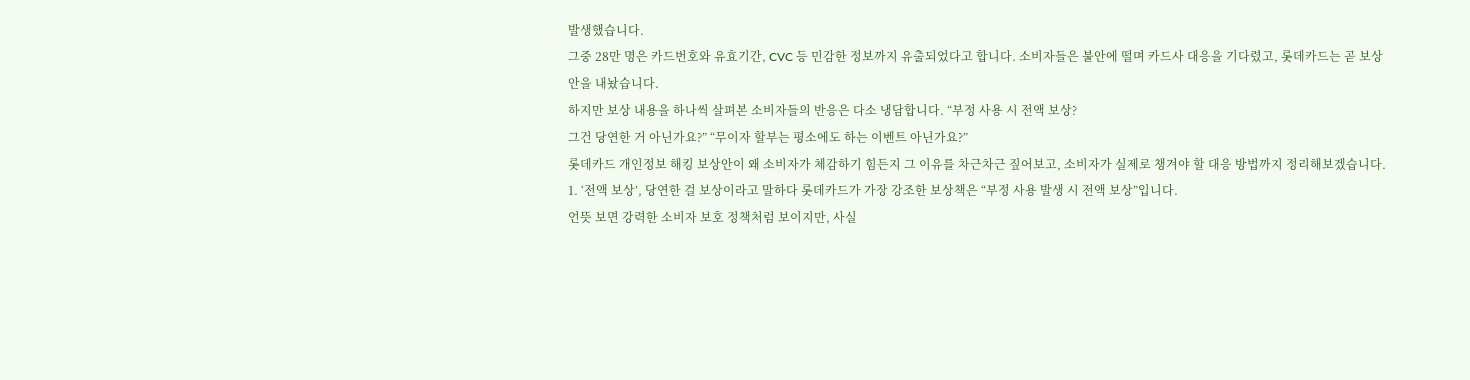발생했습니다.
그중 28만 명은 카드번호와 유효기간, CVC 등 민감한 정보까지 유출되었다고 합니다. 소비자들은 불안에 떨며 카드사 대응을 기다렸고, 롯데카드는 곧 보상안을 내놨습니다.
하지만 보상 내용을 하나씩 살펴본 소비자들의 반응은 다소 냉담합니다. “부정 사용 시 전액 보상?
그건 당연한 거 아닌가요?” “무이자 할부는 평소에도 하는 이벤트 아닌가요?”
롯데카드 개인정보 해킹 보상안이 왜 소비자가 체감하기 힘든지 그 이유를 차근차근 짚어보고, 소비자가 실제로 챙겨야 할 대응 방법까지 정리해보겠습니다. 1. ‘전액 보상’, 당연한 걸 보상이라고 말하다 롯데카드가 가장 강조한 보상책은 “부정 사용 발생 시 전액 보상”입니다.
언뜻 보면 강력한 소비자 보호 정책처럼 보이지만, 사실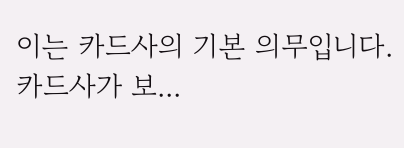이는 카드사의 기본 의무입니다. 카드사가 보...